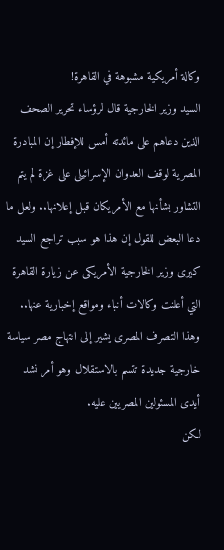وكالة أمريكية مشبوهة في القاهرة!
السيد وزير الخارجية قال لرؤساء تحرير الصحف الذين دعاهم على مائدته أمس للإفطار إن المبادرة المصرية لوقف العدوان الإسرائيلى على غزة لم يتم التشاور بشأنها مع الأمريكان قبل إعلانها.. ولعل ما دعا البعض للقول إن هذا هو سبب تراجع السيد كيرى وزير الخارجية الأمريكى عن زيارة القاهرة التي أعلنت وكالات أنباء ومواقع إخبارية عنها.. وهذا التصرف المصرى يشير إلى انتهاج مصر سياسة خارجية جديدة تتسم بالاستقلال وهو أمر نشد أيدى المسئولين المصريين عليه.
لكن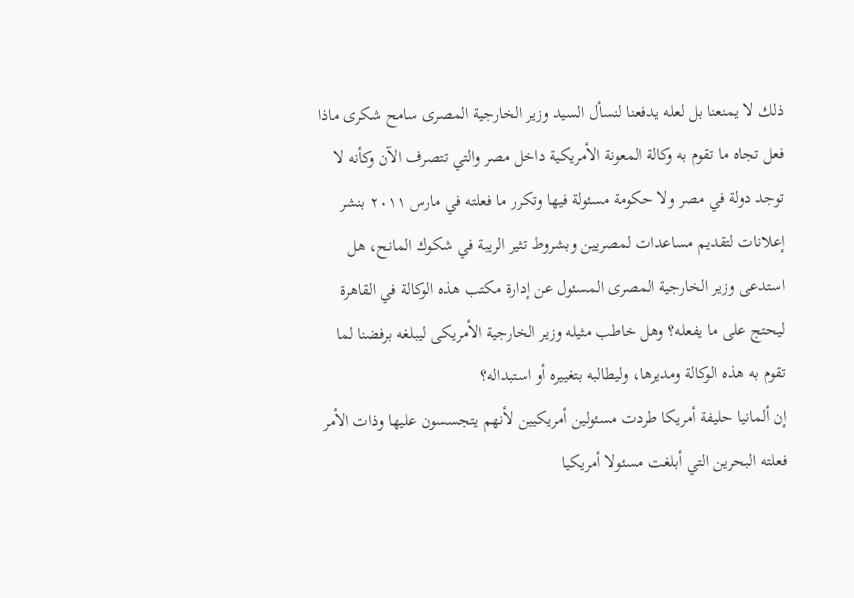ذلك لا يمنعنا بل لعله يدفعنا لنسأل السيد وزير الخارجية المصرى سامح شكرى ماذا فعل تجاه ما تقوم به وكالة المعونة الأمريكية داخل مصر والتي تتصرف الآن وكأنه لا توجد دولة في مصر ولا حكومة مسئولة فيها وتكرر ما فعلته في مارس ٢٠١١ بنشر إعلانات لتقديم مساعدات لمصريين وبشروط تثير الريبة في شكوك المانح، هل استدعى وزير الخارجية المصرى المسئول عن إدارة مكتب هذه الوكالة في القاهرة ليحتج على ما يفعله؟ وهل خاطب مثيله وزير الخارجية الأمريكى ليبلغه برفضنا لما تقوم به هذه الوكالة ومديرها، وليطالبه بتغييره أو استبداله؟
إن ألمانيا حليفة أمريكا طردت مسئولين أمريكيين لأنهم يتجسسون عليها وذات الأمر فعلته البحرين التي أبلغت مسئولا أمريكيا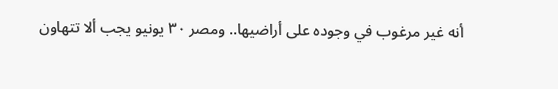أنه غير مرغوب في وجوده على أراضيها.. ومصر ٣٠ يونيو يجب ألا تتهاون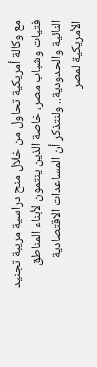مع وكالة أمريكية تحاول من خلال منح دراسية مريبة تجنيد فتيات وشباب مصر، خاصة الذين ينتمون لأبناء المناطق النائية والحدودية.. ولنتذكر أن المساعدات الاقتصادية الأمريكية لمصر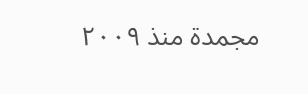مجمدة منذ ٢٠٠٩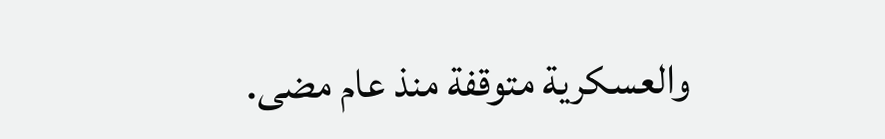والعسكرية متوقفة منذ عام مضى.